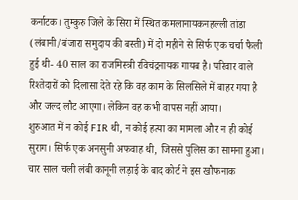कर्नाटक। तुम्कुरु जिले के सिरा में स्थित कमलानायकनहल्ली तांडा (लंबानी/बंजारा समुदाय की बस्ती) में दो महीने से सिर्फ एक चर्चा फैली हुई थी- 40 साल का राजमिस्त्री रविचंद्रनायक गायब है। परिवार वाले रिश्तेदारों को दिलासा देते रहे कि वह काम के सिलसिले में बाहर गया है और जल्द लौट आएगा। लेकिन वह कभी वापस नहीं आया।
शुरुआत में न कोई FIR थी, न कोई हत्या का मामला और न ही कोई सुराग। सिर्फ एक अनसुनी अफवाह थी, जिससे पुलिस का सामना हुआ। चार साल चली लंबी कानूनी लड़ाई के बाद कोर्ट ने इस खौफनाक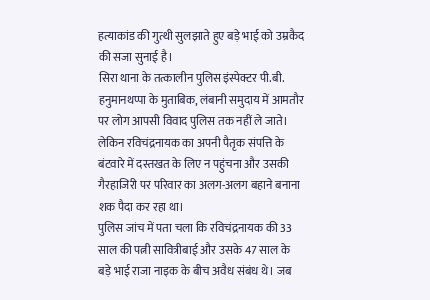हत्याकांड की गुत्थी सुलझाते हुए बड़े भाई को उम्रकैद की सजा सुनाई है।
सिरा थाना के तत्कालीन पुलिस इंस्पेक्टर पी.बी. हनुमानथप्पा के मुताबिक, लंबानी समुदाय में आमतौर पर लोग आपसी विवाद पुलिस तक नहीं ले जाते। लेकिन रविचंद्रनायक का अपनी पैतृक संपत्ति के बंटवारे में दस्तखत के लिए न पहुंचना और उसकी गैरहाजिरी पर परिवार का अलग-अलग बहाने बनाना शक पैदा कर रहा था।
पुलिस जांच में पता चला कि रविचंद्रनायक की 33 साल की पत्नी सावित्रीबाई और उसके 47 साल के बड़े भाई राजा नाइक के बीच अवैध संबंध थे। जब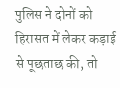पुलिस ने दोनों को हिरासत में लेकर कड़ाई से पूछताछ की, तो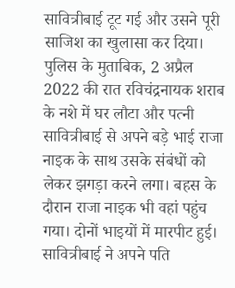सावित्रीबाई टूट गई और उसने पूरी साजिश का खुलासा कर दिया।
पुलिस के मुताबिक, 2 अप्रैल 2022 की रात रविचंद्रनायक शराब के नशे में घर लौटा और पत्नी सावित्रीबाई से अपने बड़े भाई राजा नाइक के साथ उसके संबंधों को लेकर झगड़ा करने लगा। बहस के दौरान राजा नाइक भी वहां पहुंच गया। दोनों भाइयों में मारपीट हुई। सावित्रीबाई ने अपने पति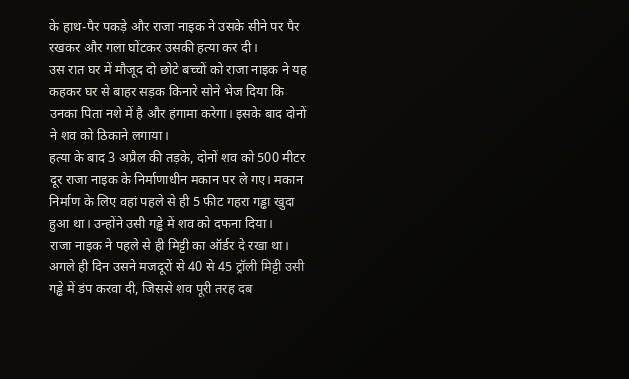के हाथ-पैर पकड़े और राजा नाइक ने उसके सीने पर पैर रखकर और गला घोंटकर उसकी हत्या कर दी।
उस रात घर में मौजूद दो छोटे बच्चों को राजा नाइक ने यह कहकर घर से बाहर सड़क किनारे सोने भेज दिया कि उनका पिता नशे में है और हंगामा करेगा। इसके बाद दोनों ने शव को ठिकाने लगाया।
हत्या के बाद 3 अप्रैल की तड़के, दोनों शव को 500 मीटर दूर राजा नाइक के निर्माणाधीन मकान पर ले गए। मकान निर्माण के लिए वहां पहले से ही 5 फीट गहरा गड्ढा खुदा हुआ था। उन्होंने उसी गड्ढे में शव को दफना दिया।
राजा नाइक ने पहले से ही मिट्टी का ऑर्डर दे रखा था। अगले ही दिन उसने मजदूरों से 40 से 45 ट्रॉली मिट्टी उसी गड्ढे में डंप करवा दी, जिससे शव पूरी तरह दब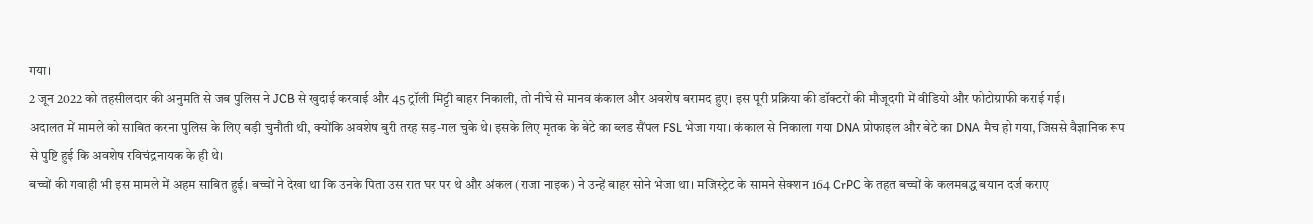गया।
2 जून 2022 को तहसीलदार की अनुमति से जब पुलिस ने JCB से खुदाई करवाई और 45 ट्रॉली मिट्टी बाहर निकाली, तो नीचे से मानव कंकाल और अवशेष बरामद हुए। इस पूरी प्रक्रिया की डॉक्टरों की मौजूदगी में वीडियो और फोटोग्राफी कराई गई।
अदालत में मामले को साबित करना पुलिस के लिए बड़ी चुनौती थी, क्योंकि अवशेष बुरी तरह सड़-गल चुके थे। इसके लिए मृतक के बेटे का ब्लड सैंपल FSL भेजा गया। कंकाल से निकाला गया DNA प्रोफाइल और बेटे का DNA मैच हो गया, जिससे वैज्ञानिक रूप से पुष्टि हुई कि अवशेष रविचंद्रनायक के ही थे।
बच्चों की गवाही भी इस मामले में अहम साबित हुई। बच्चों ने देखा था कि उनके पिता उस रात घर पर थे और अंकल (राजा नाइक) ने उन्हें बाहर सोने भेजा था। मजिस्ट्रेट के सामने सेक्शन 164 CrPC के तहत बच्चों के कलमबद्ध बयान दर्ज कराए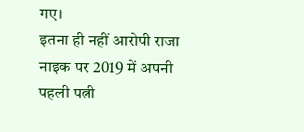गए।
इतना ही नहीं आरोपी राजा नाइक पर 2019 में अपनी पहली पत्नी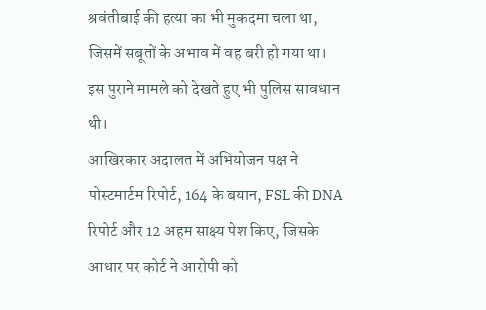श्रवंतीबाई की हत्या का भी मुकदमा चला था, जिसमें सबूतों के अभाव में वह बरी हो गया था। इस पुराने मामले को देखते हुए भी पुलिस सावधान थी।
आखिरकार अदालत में अभियोजन पक्ष ने पोस्टमार्टम रिपोर्ट, 164 के बयान, FSL की DNA रिपोर्ट और 12 अहम साक्ष्य पेश किए, जिसके आधार पर कोर्ट ने आरोपी को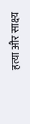हत्या और साक्ष्य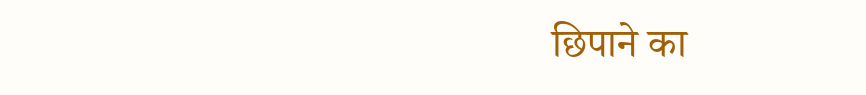छिपाने का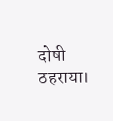दोषी ठहराया।